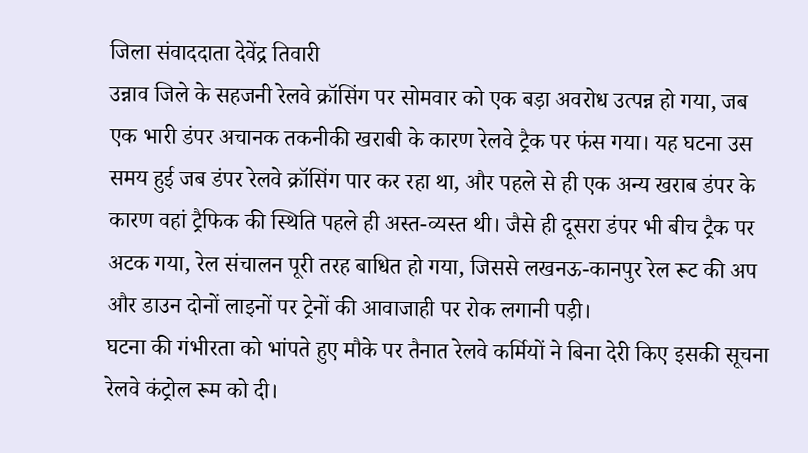जिला संवाददाता देवेंद्र तिवारी
उन्नाव जिले के सहजनी रेलवे क्रॉसिंग पर सोमवार को एक बड़ा अवरोध उत्पन्न हो गया, जब एक भारी डंपर अचानक तकनीकी खराबी के कारण रेलवे ट्रैक पर फंस गया। यह घटना उस समय हुई जब डंपर रेलवे क्रॉसिंग पार कर रहा था, और पहले से ही एक अन्य खराब डंपर के कारण वहां ट्रैफिक की स्थिति पहले ही अस्त-व्यस्त थी। जैसे ही दूसरा डंपर भी बीच ट्रैक पर अटक गया, रेल संचालन पूरी तरह बाधित हो गया, जिससे लखनऊ-कानपुर रेल रूट की अप और डाउन दोनों लाइनों पर ट्रेनों की आवाजाही पर रोक लगानी पड़ी।
घटना की गंभीरता को भांपते हुए मौके पर तैनात रेलवे कर्मियों ने बिना देरी किए इसकी सूचना रेलवे कंट्रोल रूम को दी।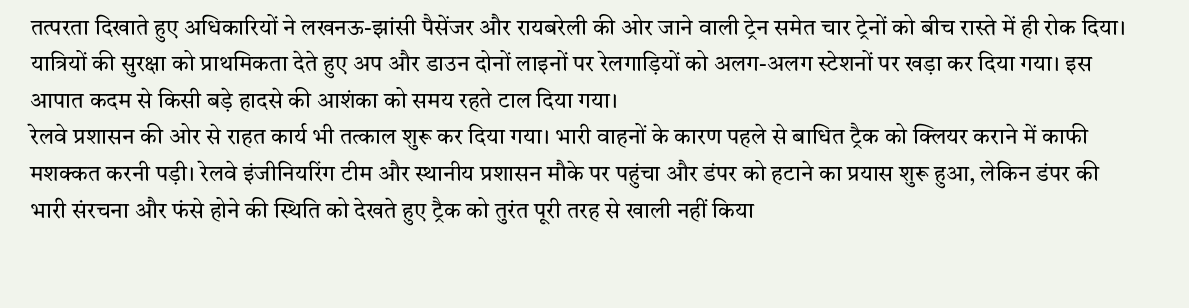तत्परता दिखाते हुए अधिकारियों ने लखनऊ-झांसी पैसेंजर और रायबरेली की ओर जाने वाली ट्रेन समेत चार ट्रेनों को बीच रास्ते में ही रोक दिया। यात्रियों की सुरक्षा को प्राथमिकता देते हुए अप और डाउन दोनों लाइनों पर रेलगाड़ियों को अलग-अलग स्टेशनों पर खड़ा कर दिया गया। इस आपात कदम से किसी बड़े हादसे की आशंका को समय रहते टाल दिया गया।
रेलवे प्रशासन की ओर से राहत कार्य भी तत्काल शुरू कर दिया गया। भारी वाहनों के कारण पहले से बाधित ट्रैक को क्लियर कराने में काफी मशक्कत करनी पड़ी। रेलवे इंजीनियरिंग टीम और स्थानीय प्रशासन मौके पर पहुंचा और डंपर को हटाने का प्रयास शुरू हुआ, लेकिन डंपर की भारी संरचना और फंसे होने की स्थिति को देखते हुए ट्रैक को तुरंत पूरी तरह से खाली नहीं किया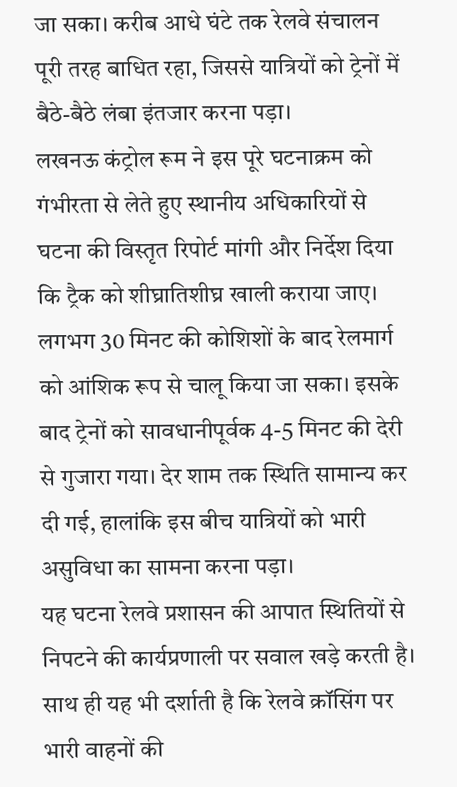जा सका। करीब आधे घंटे तक रेलवे संचालन पूरी तरह बाधित रहा, जिससे यात्रियों को ट्रेनों में बैठे-बैठे लंबा इंतजार करना पड़ा।
लखनऊ कंट्रोल रूम ने इस पूरे घटनाक्रम को गंभीरता से लेते हुए स्थानीय अधिकारियों से घटना की विस्तृत रिपोर्ट मांगी और निर्देश दिया कि ट्रैक को शीघ्रातिशीघ्र खाली कराया जाए। लगभग 30 मिनट की कोशिशों के बाद रेलमार्ग को आंशिक रूप से चालू किया जा सका। इसके बाद ट्रेनों को सावधानीपूर्वक 4-5 मिनट की देरी से गुजारा गया। देर शाम तक स्थिति सामान्य कर दी गई, हालांकि इस बीच यात्रियों को भारी असुविधा का सामना करना पड़ा।
यह घटना रेलवे प्रशासन की आपात स्थितियों से निपटने की कार्यप्रणाली पर सवाल खड़े करती है। साथ ही यह भी दर्शाती है कि रेलवे क्रॉसिंग पर भारी वाहनों की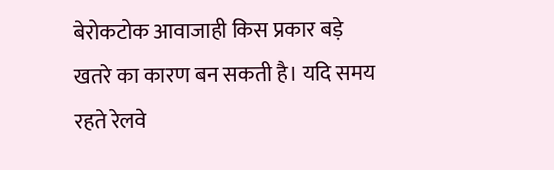बेरोकटोक आवाजाही किस प्रकार बड़े खतरे का कारण बन सकती है। यदि समय रहते रेलवे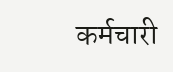कर्मचारी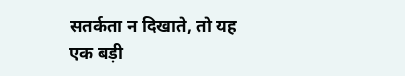सतर्कता न दिखाते, तो यह एक बड़ी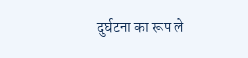दुर्घटना का रूप ले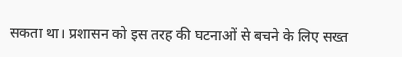सकता था। प्रशासन को इस तरह की घटनाओं से बचने के लिए सख्त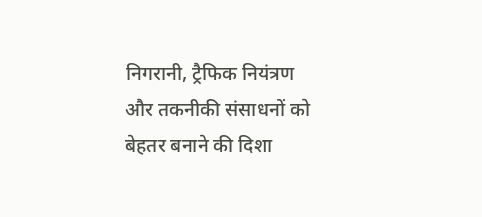निगरानी, ट्रैफिक नियंत्रण और तकनीकी संसाधनों को बेहतर बनाने की दिशा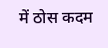में ठोस कदम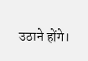उठाने होंगे।